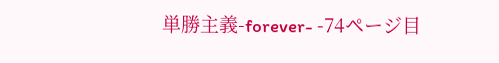単勝主義-forever- -74ページ目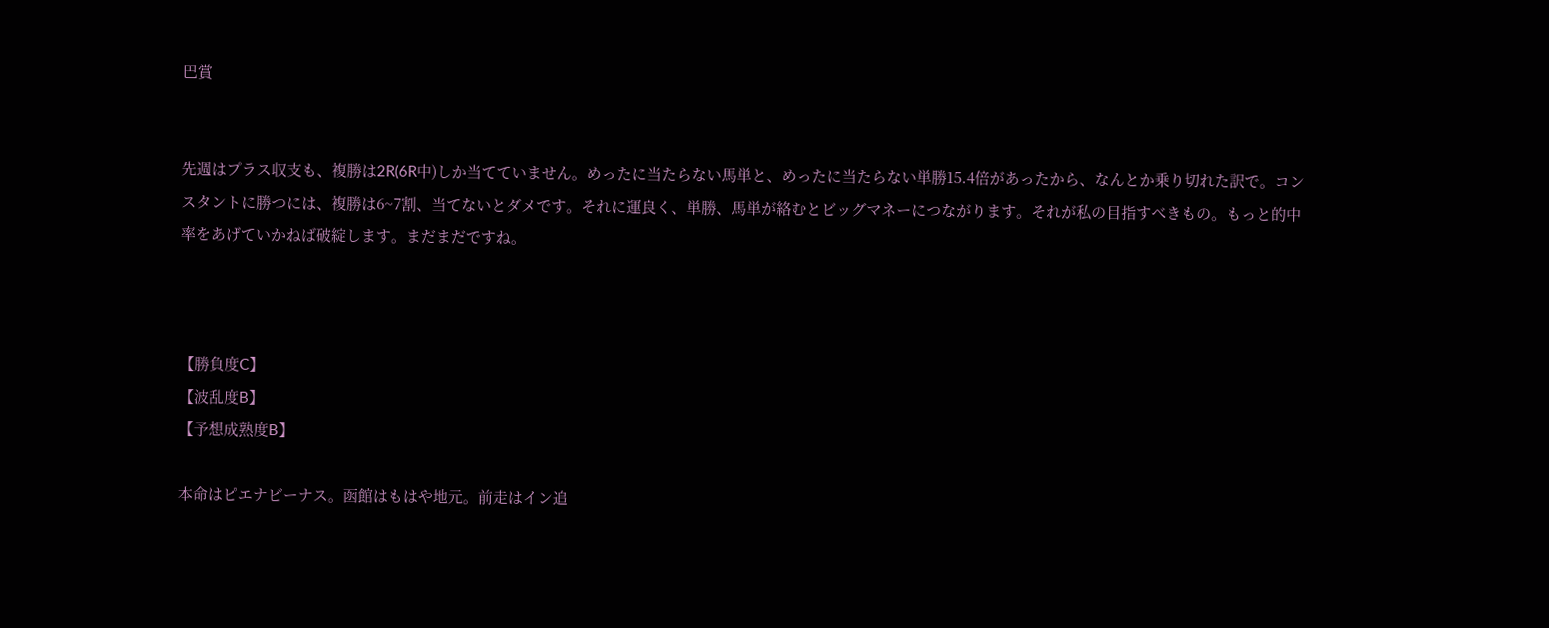巴賞


先週はプラス収支も、複勝は2R(6R中)しか当てていません。めったに当たらない馬単と、めったに当たらない単勝15.4倍があったから、なんとか乗り切れた訳で。コンスタントに勝つには、複勝は6~7割、当てないとダメです。それに運良く、単勝、馬単が絡むとビッグマネーにつながります。それが私の目指すべきもの。もっと的中率をあげていかねば破綻します。まだまだですね。



【勝負度C】
【波乱度B】
【予想成熟度B】

本命はピエナビーナス。函館はもはや地元。前走はイン追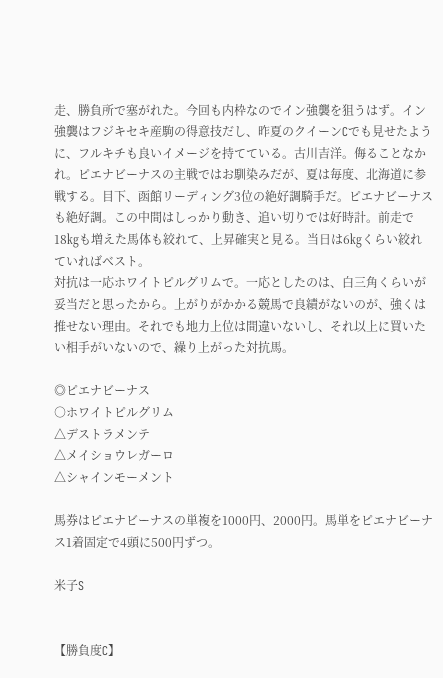走、勝負所で塞がれた。今回も内枠なのでイン強襲を狙うはず。イン強襲はフジキセキ産駒の得意技だし、昨夏のクイーンCでも見せたように、フルキチも良いイメージを持てている。古川吉洋。侮ることなかれ。ピエナビーナスの主戦ではお馴染みだが、夏は毎度、北海道に参戦する。目下、函館リーディング3位の絶好調騎手だ。ピエナビーナスも絶好調。この中間はしっかり動き、追い切りでは好時計。前走で18㎏も増えた馬体も絞れて、上昇確実と見る。当日は6㎏くらい絞れていればベスト。
対抗は一応ホワイトピルグリムで。一応としたのは、白三角くらいが妥当だと思ったから。上がりがかかる競馬で良績がないのが、強くは推せない理由。それでも地力上位は間違いないし、それ以上に買いたい相手がいないので、繰り上がった対抗馬。

◎ピエナビーナス
○ホワイトピルグリム
△デストラメンテ
△メイショウレガーロ
△シャインモーメント

馬券はピエナビーナスの単複を1000円、2000円。馬単をピエナビーナス1着固定で4頭に500円ずつ。

米子S


【勝負度C】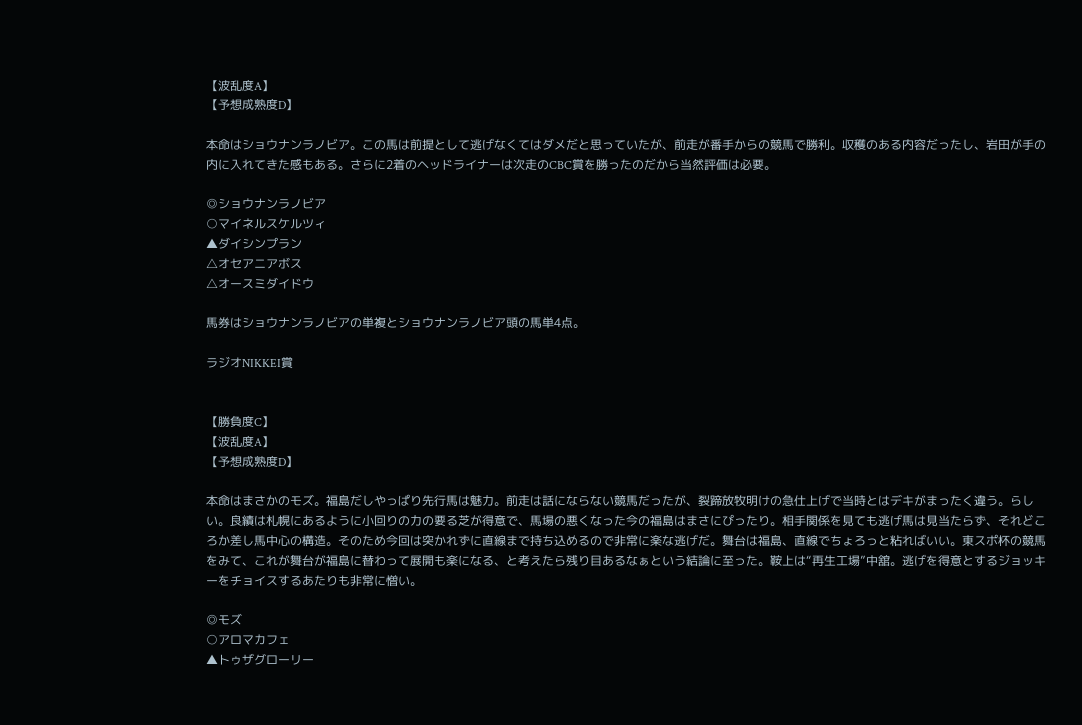【波乱度A】
【予想成熟度D】

本命はショウナンラノビア。この馬は前提として逃げなくてはダメだと思っていたが、前走が番手からの競馬で勝利。収穫のある内容だったし、岩田が手の内に入れてきた感もある。さらに2着のヘッドライナーは次走のCBC賞を勝ったのだから当然評価は必要。

◎ショウナンラノビア
○マイネルスケルツィ
▲ダイシンプラン
△オセアニアボス
△オースミダイドウ

馬券はショウナンラノビアの単複とショウナンラノビア頭の馬単4点。

ラジオNIKKEI賞


【勝負度C】
【波乱度A】
【予想成熟度D】

本命はまさかのモズ。福島だしやっぱり先行馬は魅力。前走は話にならない競馬だったが、裂蹄放牧明けの急仕上げで当時とはデキがまったく違う。らしい。良績は札幌にあるように小回りの力の要る芝が得意で、馬場の悪くなった今の福島はまさにぴったり。相手関係を見ても逃げ馬は見当たらず、それどころか差し馬中心の構造。そのため今回は突かれずに直線まで持ち込めるので非常に楽な逃げだ。舞台は福島、直線でちょろっと粘ればいい。東スポ杯の競馬をみて、これが舞台が福島に替わって展開も楽になる、と考えたら残り目あるなぁという結論に至った。鞍上は“再生工場”中舘。逃げを得意とするジョッキーをチョイスするあたりも非常に憎い。

◎モズ
○アロマカフェ
▲トゥザグローリー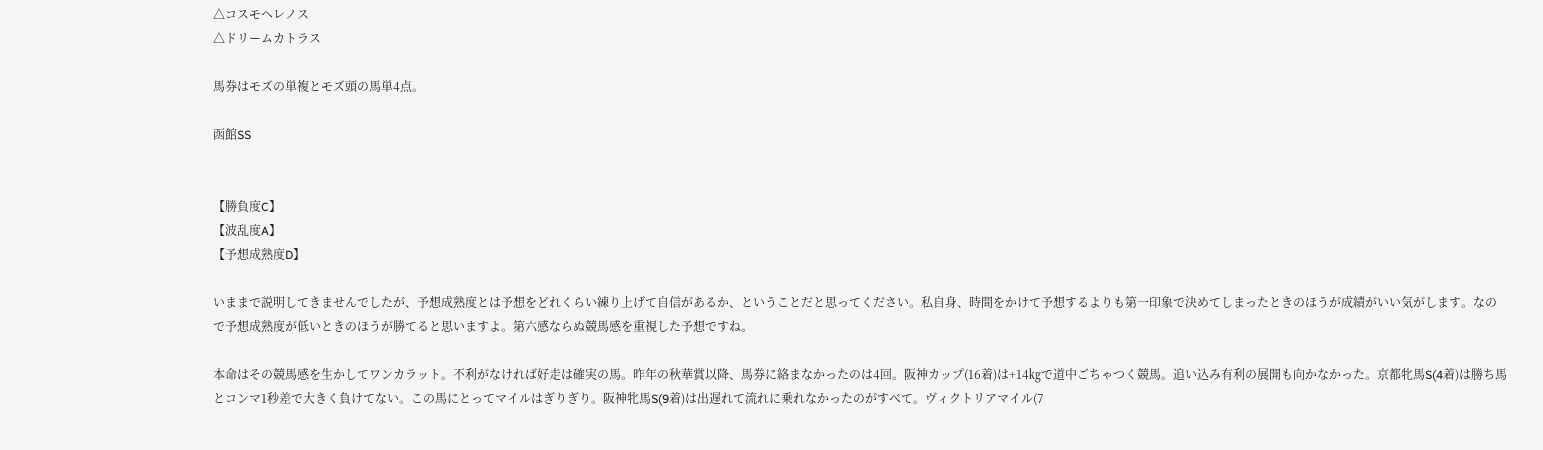△コスモヘレノス
△ドリームカトラス

馬券はモズの単複とモズ頭の馬単4点。

函館SS


【勝負度C】
【波乱度A】
【予想成熟度D】

いままで説明してきませんでしたが、予想成熟度とは予想をどれくらい練り上げて自信があるか、ということだと思ってください。私自身、時間をかけて予想するよりも第一印象で決めてしまったときのほうが成績がいい気がします。なので予想成熟度が低いときのほうが勝てると思いますよ。第六感ならぬ競馬感を重視した予想ですね。

本命はその競馬感を生かしてワンカラット。不利がなければ好走は確実の馬。昨年の秋華賞以降、馬券に絡まなかったのは4回。阪神カップ(16着)は+14㎏で道中ごちゃつく競馬。追い込み有利の展開も向かなかった。京都牝馬S(4着)は勝ち馬とコンマ1秒差で大きく負けてない。この馬にとってマイルはぎりぎり。阪神牝馬S(9着)は出遅れて流れに乗れなかったのがすべて。ヴィクトリアマイル(7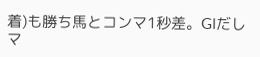着)も勝ち馬とコンマ1秒差。GⅠだしマ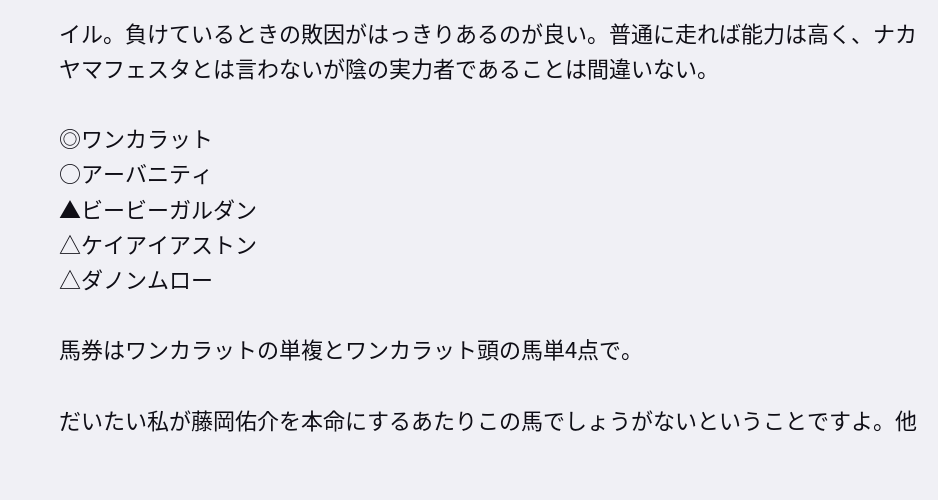イル。負けているときの敗因がはっきりあるのが良い。普通に走れば能力は高く、ナカヤマフェスタとは言わないが陰の実力者であることは間違いない。

◎ワンカラット
○アーバニティ
▲ビービーガルダン
△ケイアイアストン
△ダノンムロー

馬券はワンカラットの単複とワンカラット頭の馬単4点で。

だいたい私が藤岡佑介を本命にするあたりこの馬でしょうがないということですよ。他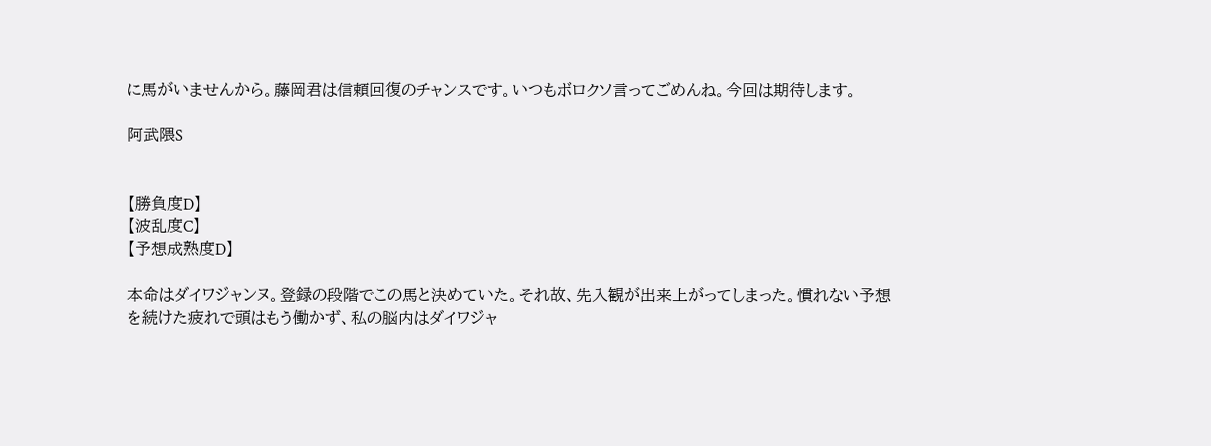に馬がいませんから。藤岡君は信頼回復のチャンスです。いつもボロクソ言ってごめんね。今回は期待します。

阿武隈S


【勝負度D】
【波乱度C】
【予想成熟度D】

本命はダイワジャンヌ。登録の段階でこの馬と決めていた。それ故、先入観が出来上がってしまった。慣れない予想を続けた疲れで頭はもう働かず、私の脳内はダイワジャ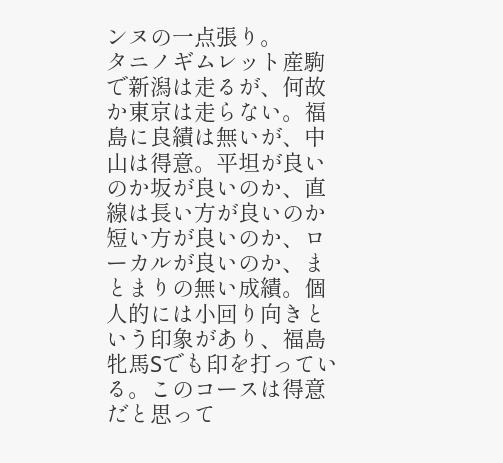ンヌの一点張り。
タニノギムレット産駒で新潟は走るが、何故か東京は走らない。福島に良績は無いが、中山は得意。平坦が良いのか坂が良いのか、直線は長い方が良いのか短い方が良いのか、ローカルが良いのか、まとまりの無い成績。個人的には小回り向きという印象があり、福島牝馬Sでも印を打っている。このコースは得意だと思って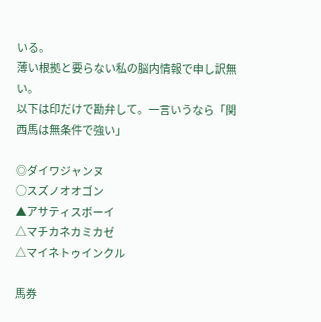いる。
薄い根拠と要らない私の脳内情報で申し訳無い。
以下は印だけで勘弁して。一言いうなら「関西馬は無条件で強い」

◎ダイワジャンヌ
○スズノオオゴン
▲アサティスボーイ
△マチカネカミカゼ
△マイネトゥインクル

馬券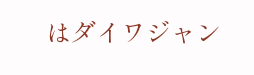はダイワジャン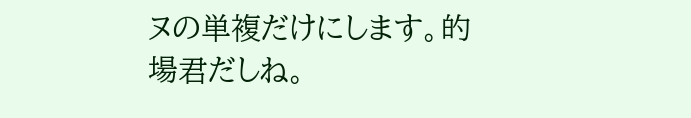ヌの単複だけにします。的場君だしね。